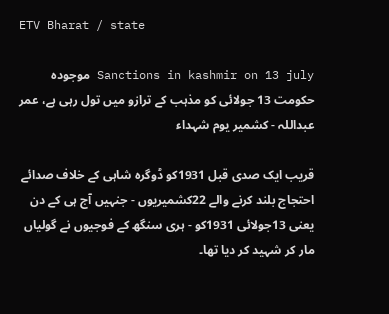ETV Bharat / state

Sanctions in kashmir on 13 july موجودہ حکومت 13 جولائی کو مذہب کے ترازو میں تول رہی ہے، عمر عبداللہ - کشمیر یوم شہداء

قریب ایک صدی قبل 1931کو ڈوگرہ شاہی کے خلاف صدائے احتجاج بلند کرنے والے 22کشمیریوں - جنہیں آج ہی کے دن یعنی 13جولائی 1931کو - ہری سنگھ کے فوجیوں نے گولیاں مار کر شہید کر دیا تھا۔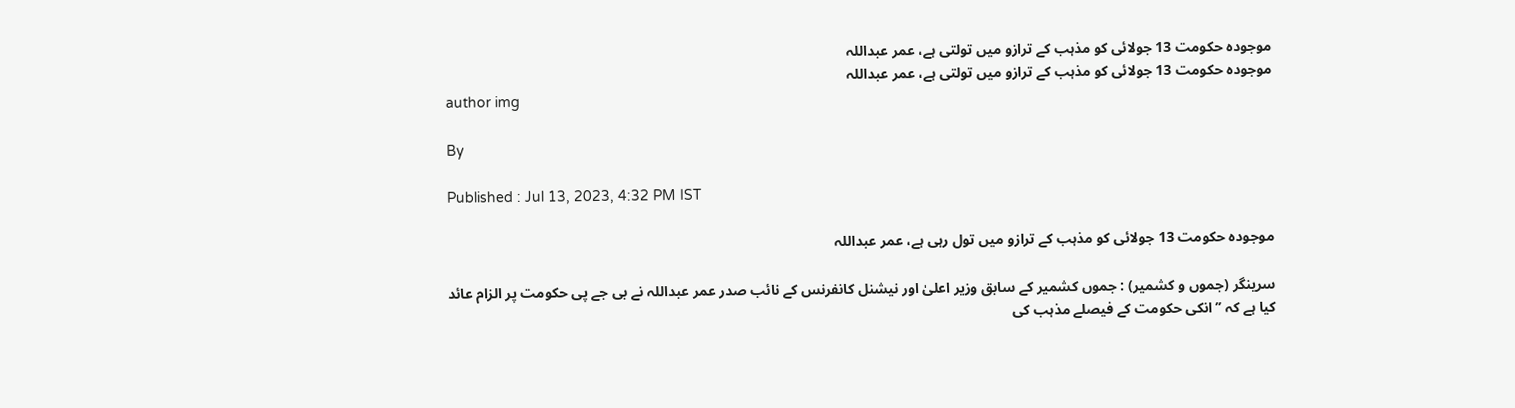موجودہ حکومت 13 جولائی کو مذہب کے ترازو میں تولتی ہے، عمر عبداللہ
موجودہ حکومت 13 جولائی کو مذہب کے ترازو میں تولتی ہے، عمر عبداللہ
author img

By

Published : Jul 13, 2023, 4:32 PM IST

موجودہ حکومت 13 جولائی کو مذہب کے ترازو میں تول رہی ہے، عمر عبداللہ

سرینگر (جموں و کشمیر) : جموں کشمیر کے سابق وزیر اعلیٰ اور نیشنل کانفرنس کے نائب صدر عمر عبداللہ نے بی جے پی حکومت پر الزام عائد کیا ہے کہ ’’انکی حکومت کے فیصلے مذہب کی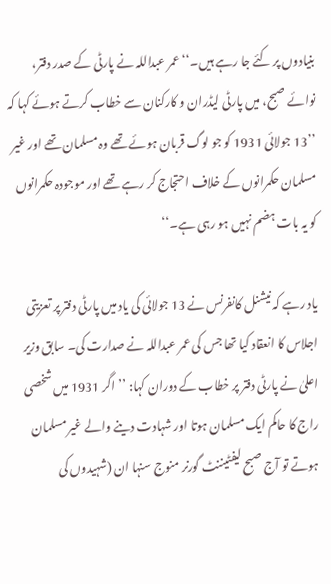بنیادوں پر کئے جا رہے ہیں۔‘‘ عمر عبداللہ نے پارٹی کے صدر دفتر، نوائے صبح، میں پارٹی لیڈران و کارکنان سے خطاب کرتے ہوئے کہا کہ ’’13 جولائی 1931 کو جو لوگ قربان ہوئے تھے وہ مسلمان تھے اور غیر مسلمان حکمرانوں کے خلاف احتجاج کر رہے تھے اور موجودہ حکمرانوں کو یہ بات ہضم نہیں ہو رہی ہے۔‘‘

یاد رہے کہ نیشنل کانفرنس نے 13 جولائی کی یاد میں پارٹی دفتر پر تعزیتی اجلاس کا انعقاد کیا تھا جس کی عمر عبداللہ نے صدارت کی۔ سابق وزیر اعلیٰ نے پارٹی دفتر پر خطاب کے دوران کہا: ’’اگر 1931 میں شخصی راج کا حاکم ایک مسلمان ہوتا اور شہادت دینے والے غیر مسلمان ہوتے تو آج صبح لیفٹیننٹ گورنر منوج سنہا ان (شہیدوں کی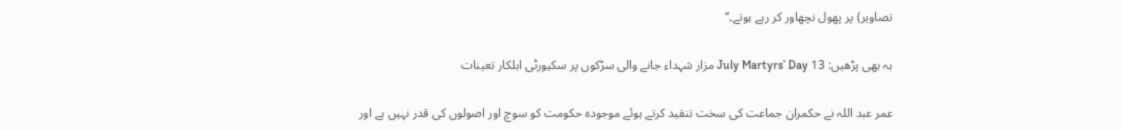تصاویر) پر پھول نچھاور کر رہے ہوتے۔‘‘

ہہ بھی پڑھیں: 13 July Martyrs’ Day مزار شہداء جانے والی سڑکوں پر سکیورٹی اہلکار تعینات

عمر عبد اللہ نے حکمران جماعت کی سخت تنقید کرتے ہوئے موجودہ حکومت کو سوچ اور اصولوں کی قدر نہیں ہے اور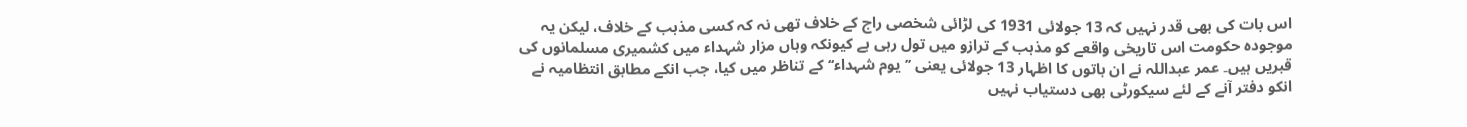اس بات کی بھی قدر نہیں کہ 13 جولائی 1931 کی لڑائی شخصی راج کے خلاف تھی نہ کہ کسی مذہب کے خلاف، لیکن یہ موجودہ حکومت اس تاریخی واقعے کو مذہب کے ترازو میں تول رہی ہے کیونکہ وہاں مزار شہداء میں کشمیری مسلمانوں کی قبریں ہیں۔ عمر عبداللہ نے ان باتوں کا اظہار 13 جولائی یعنی ’’یوم شہداء‘‘ کے تناظر میں کیا، جب انکے مطابق انتظامیہ نے انکو دفتر آنے کے لئے سیکورٹی بھی دستیاب نہیں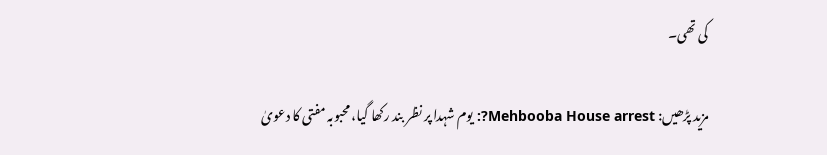کی تھی۔

مزید پڑھیں: Mehbooba House arrest?: یوم شہدا پر نظر بند رکھا گیا، محبوبہ مفتی کا دعویٰ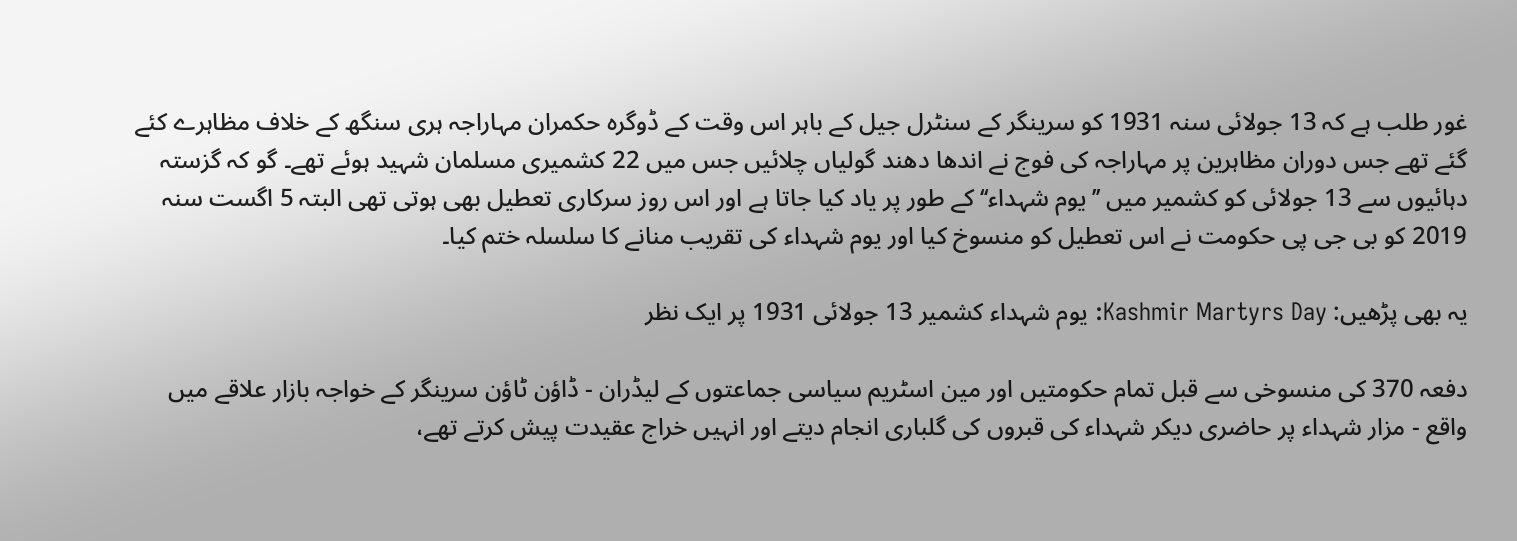غور طلب ہے کہ 13 جولائی سنہ 1931 کو سرینگر کے سنٹرل جیل کے باہر اس وقت کے ڈوگرہ حکمران مہاراجہ ہری سنگھ کے خلاف مظاہرے کئے گئے تھے جس دوران مظاہرین پر مہاراجہ کی فوج نے اندھا دھند گولیاں چلائیں جس میں 22 کشمیری مسلمان شہید ہوئے تھے۔ گو کہ گزستہ دہائیوں سے 13 جولائی کو کشمیر میں ’’یوم شہداء‘‘ کے طور پر یاد کیا جاتا ہے اور اس روز سرکاری تعطیل بھی ہوتی تھی البتہ 5 اگست سنہ 2019 کو بی جی پی حکومت نے اس تعطیل کو منسوخ کیا اور یوم شہداء کی تقریب منانے کا سلسلہ ختم کیا۔

یہ بھی پڑھیں: Kashmir Martyrs Day: یوم شہداء کشمیر 13 جولائی 1931 پر ایک نظر

دفعہ 370 کی منسوخی سے قبل تمام حکومتیں اور مین اسٹریم سیاسی جماعتوں کے لیڈران - ڈاؤن ٹاؤن سرینگر کے خواجہ بازار علاقے میں واقع - مزار شہداء پر حاضری دیکر شہداء کی قبروں کی گلباری انجام دیتے اور انہیں خراج عقیدت پیش کرتے تھے،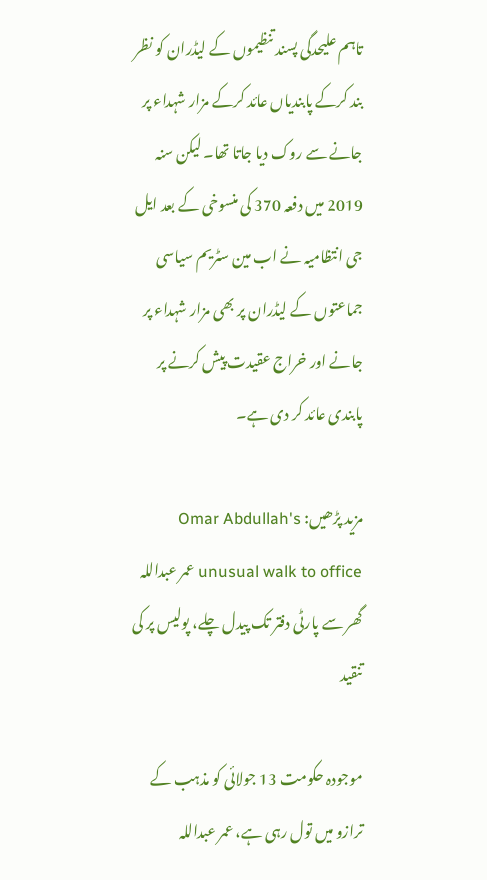تاہم علیحدگی پسند تنظیموں کے لیڈران کو نظر بند کرکے پابندیاں عائد کرکے مزار شہداء پر جانے سے روک دیا جاتا تھا۔ لیکن سنہ 2019 میں دفعہ 370 کی منسوخی کے بعد ایل جی انتظامیہ نے اب مین سٹریم سیاسی جماعتوں کے لیڈران پر بھی مزار شہداء پر جانے اور خراج عقیدت پیش کرنے پر پابندی عائد کر دی ہے۔

مزید پڑھیں: Omar Abdullah's unusual walk to office عمر عبداللہ گھر سے پارٹی دفتر تک پیدل چلے، پولیس پر کی تنقید

موجودہ حکومت 13 جولائی کو مذہب کے ترازو میں تول رہی ہے، عمر عبداللہ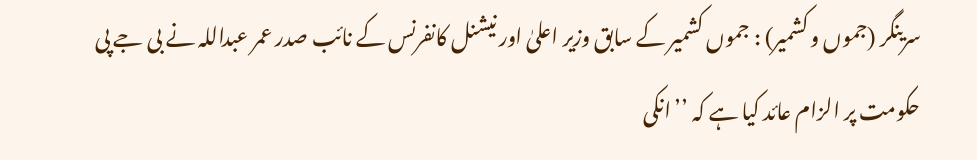سرینگر (جموں و کشمیر) : جموں کشمیر کے سابق وزیر اعلیٰ اور نیشنل کانفرنس کے نائب صدر عمر عبداللہ نے بی جے پی حکومت پر الزام عائد کیا ہے کہ ’’انکی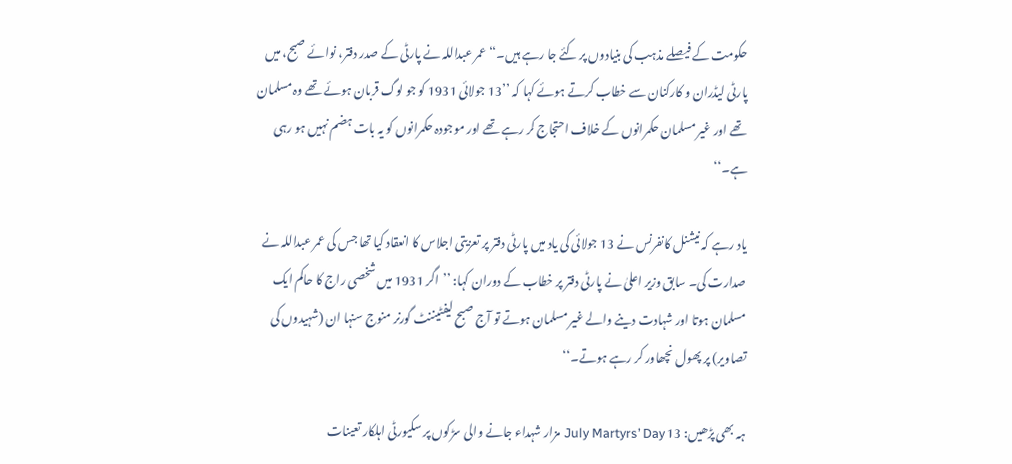حکومت کے فیصلے مذہب کی بنیادوں پر کئے جا رہے ہیں۔‘‘ عمر عبداللہ نے پارٹی کے صدر دفتر، نوائے صبح، میں پارٹی لیڈران و کارکنان سے خطاب کرتے ہوئے کہا کہ ’’13 جولائی 1931 کو جو لوگ قربان ہوئے تھے وہ مسلمان تھے اور غیر مسلمان حکمرانوں کے خلاف احتجاج کر رہے تھے اور موجودہ حکمرانوں کو یہ بات ہضم نہیں ہو رہی ہے۔‘‘

یاد رہے کہ نیشنل کانفرنس نے 13 جولائی کی یاد میں پارٹی دفتر پر تعزیتی اجلاس کا انعقاد کیا تھا جس کی عمر عبداللہ نے صدارت کی۔ سابق وزیر اعلیٰ نے پارٹی دفتر پر خطاب کے دوران کہا: ’’اگر 1931 میں شخصی راج کا حاکم ایک مسلمان ہوتا اور شہادت دینے والے غیر مسلمان ہوتے تو آج صبح لیفٹیننٹ گورنر منوج سنہا ان (شہیدوں کی تصاویر) پر پھول نچھاور کر رہے ہوتے۔‘‘

ہہ بھی پڑھیں: 13 July Martyrs’ Day مزار شہداء جانے والی سڑکوں پر سکیورٹی اہلکار تعینات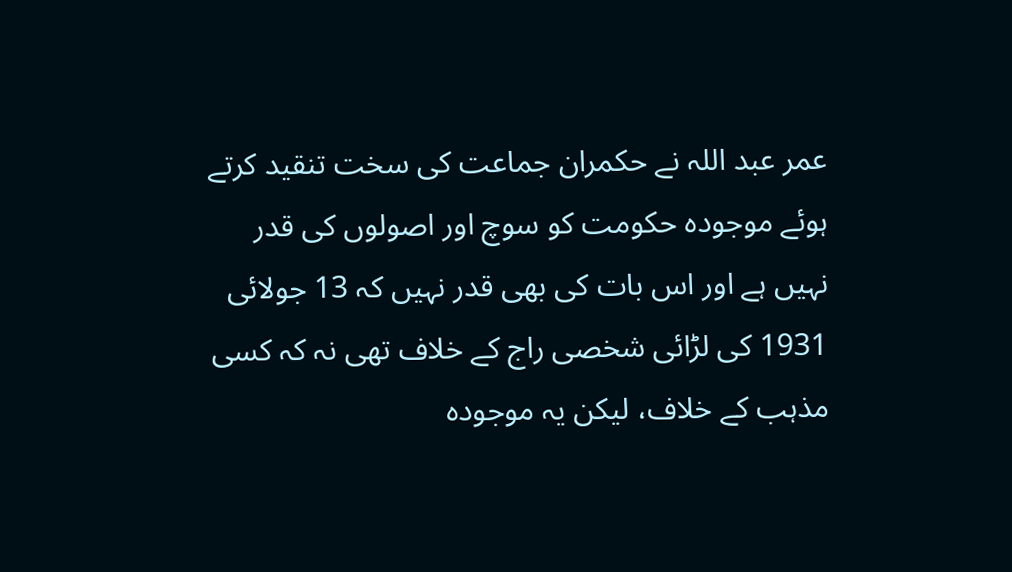عمر عبد اللہ نے حکمران جماعت کی سخت تنقید کرتے ہوئے موجودہ حکومت کو سوچ اور اصولوں کی قدر نہیں ہے اور اس بات کی بھی قدر نہیں کہ 13 جولائی 1931 کی لڑائی شخصی راج کے خلاف تھی نہ کہ کسی مذہب کے خلاف، لیکن یہ موجودہ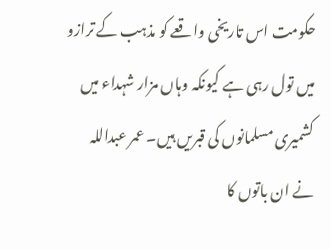حکومت اس تاریخی واقعے کو مذہب کے ترازو میں تول رہی ہے کیونکہ وہاں مزار شہداء میں کشمیری مسلمانوں کی قبریں ہیں۔ عمر عبداللہ نے ان باتوں کا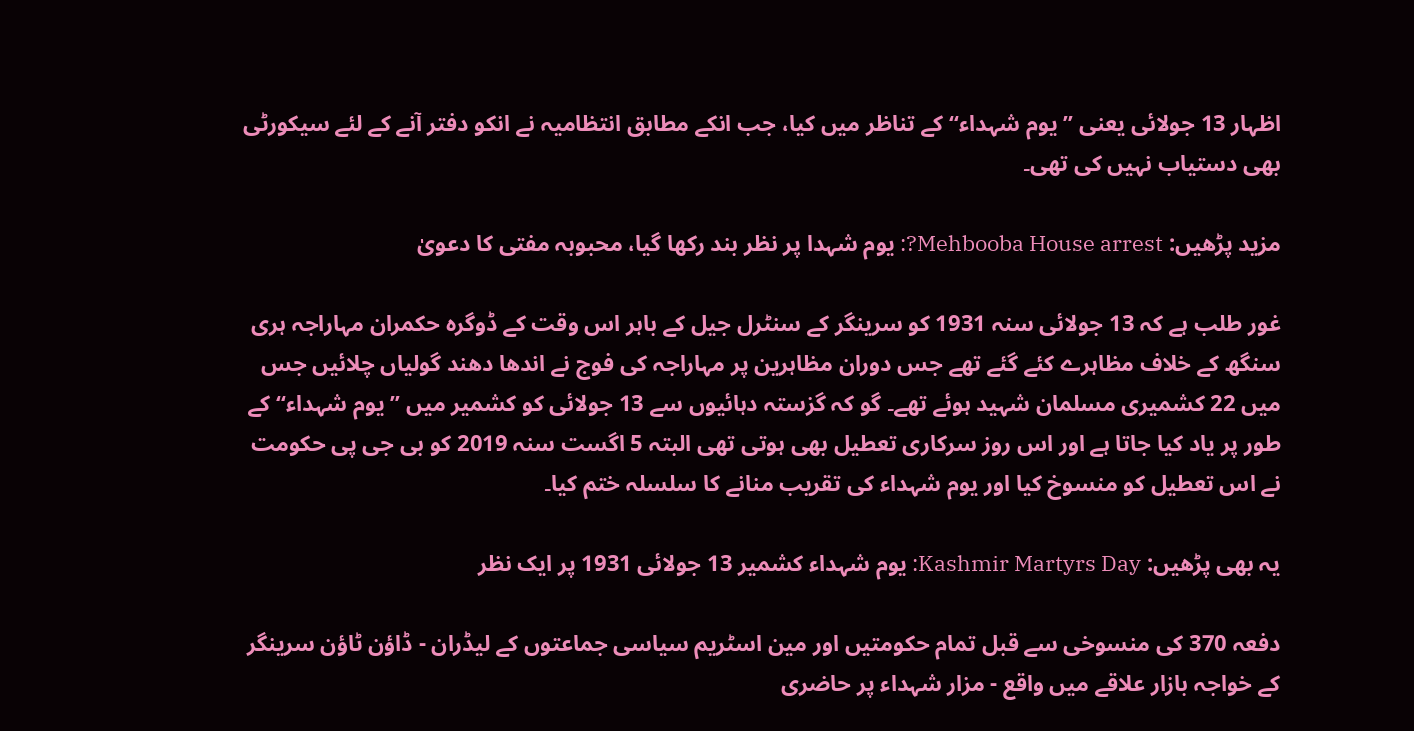اظہار 13 جولائی یعنی ’’یوم شہداء‘‘ کے تناظر میں کیا، جب انکے مطابق انتظامیہ نے انکو دفتر آنے کے لئے سیکورٹی بھی دستیاب نہیں کی تھی۔

مزید پڑھیں: Mehbooba House arrest?: یوم شہدا پر نظر بند رکھا گیا، محبوبہ مفتی کا دعویٰ

غور طلب ہے کہ 13 جولائی سنہ 1931 کو سرینگر کے سنٹرل جیل کے باہر اس وقت کے ڈوگرہ حکمران مہاراجہ ہری سنگھ کے خلاف مظاہرے کئے گئے تھے جس دوران مظاہرین پر مہاراجہ کی فوج نے اندھا دھند گولیاں چلائیں جس میں 22 کشمیری مسلمان شہید ہوئے تھے۔ گو کہ گزستہ دہائیوں سے 13 جولائی کو کشمیر میں ’’یوم شہداء‘‘ کے طور پر یاد کیا جاتا ہے اور اس روز سرکاری تعطیل بھی ہوتی تھی البتہ 5 اگست سنہ 2019 کو بی جی پی حکومت نے اس تعطیل کو منسوخ کیا اور یوم شہداء کی تقریب منانے کا سلسلہ ختم کیا۔

یہ بھی پڑھیں: Kashmir Martyrs Day: یوم شہداء کشمیر 13 جولائی 1931 پر ایک نظر

دفعہ 370 کی منسوخی سے قبل تمام حکومتیں اور مین اسٹریم سیاسی جماعتوں کے لیڈران - ڈاؤن ٹاؤن سرینگر کے خواجہ بازار علاقے میں واقع - مزار شہداء پر حاضری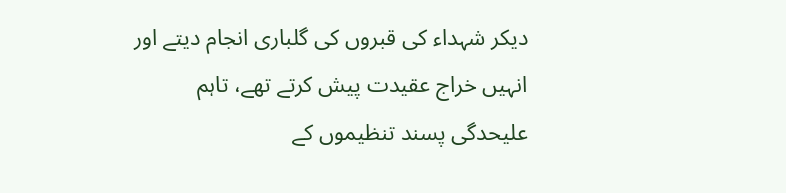دیکر شہداء کی قبروں کی گلباری انجام دیتے اور انہیں خراج عقیدت پیش کرتے تھے، تاہم علیحدگی پسند تنظیموں کے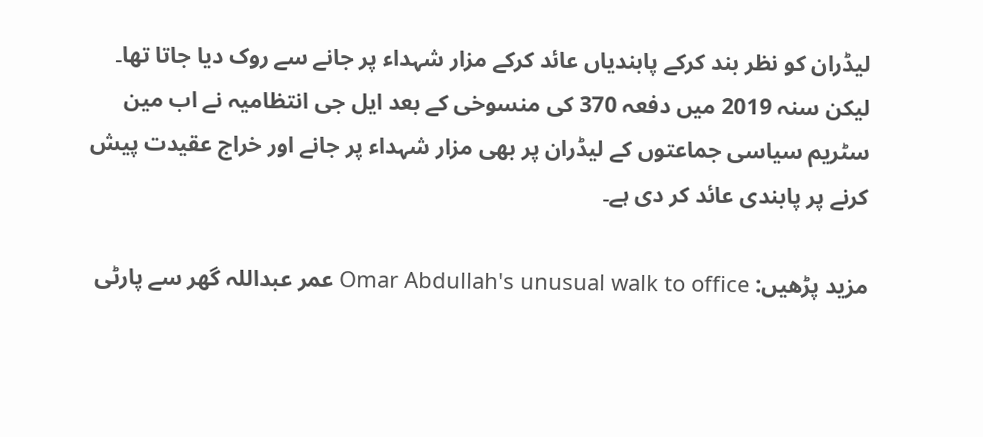لیڈران کو نظر بند کرکے پابندیاں عائد کرکے مزار شہداء پر جانے سے روک دیا جاتا تھا۔ لیکن سنہ 2019 میں دفعہ 370 کی منسوخی کے بعد ایل جی انتظامیہ نے اب مین سٹریم سیاسی جماعتوں کے لیڈران پر بھی مزار شہداء پر جانے اور خراج عقیدت پیش کرنے پر پابندی عائد کر دی ہے۔

مزید پڑھیں: Omar Abdullah's unusual walk to office عمر عبداللہ گھر سے پارٹی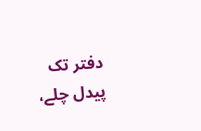دفتر تک پیدل چلے،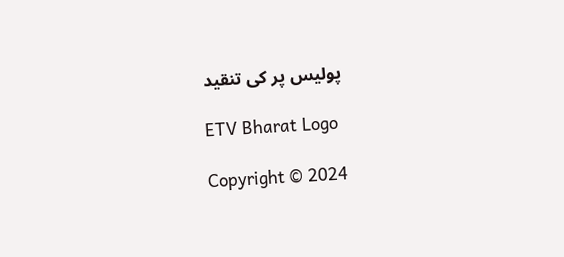پولیس پر کی تنقید

ETV Bharat Logo

Copyright © 2024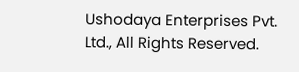Ushodaya Enterprises Pvt. Ltd., All Rights Reserved.